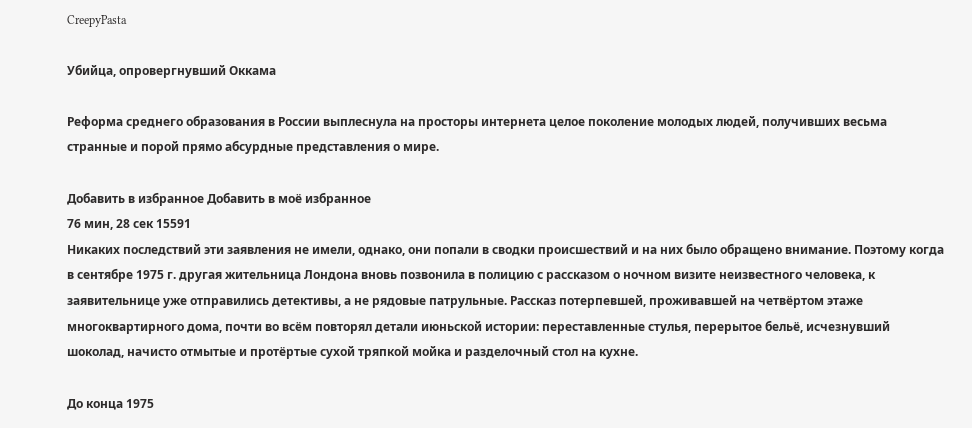CreepyPasta

Убийца, опровергнувший Оккама

Реформа среднего образования в России выплеснула на просторы интернета целое поколение молодых людей, получивших весьма странные и порой прямо абсурдные представления о мире.

Добавить в избранное Добавить в моё избранное
76 мин, 28 сек 15591
Никаких последствий эти заявления не имели, однако, они попали в сводки происшествий и на них было обращено внимание. Поэтому когда в сентябре 1975 г. другая жительница Лондона вновь позвонила в полицию с рассказом о ночном визите неизвестного человека, к заявительнице уже отправились детективы, а не рядовые патрульные. Рассказ потерпевшей, проживавшей на четвёртом этаже многоквартирного дома, почти во всём повторял детали июньской истории: переставленные стулья, перерытое бельё, исчезнувший шоколад, начисто отмытые и протёртые сухой тряпкой мойка и разделочный стол на кухне.

До конца 1975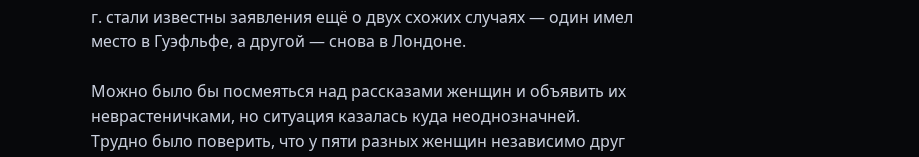г. стали известны заявления ещё о двух схожих случаях — один имел место в Гуэфльфе, а другой — снова в Лондоне.

Можно было бы посмеяться над рассказами женщин и объявить их неврастеничками, но ситуация казалась куда неоднозначней. Трудно было поверить, что у пяти разных женщин независимо друг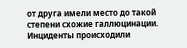от друга имели место до такой степени схожие галлюцинации. Инциденты происходили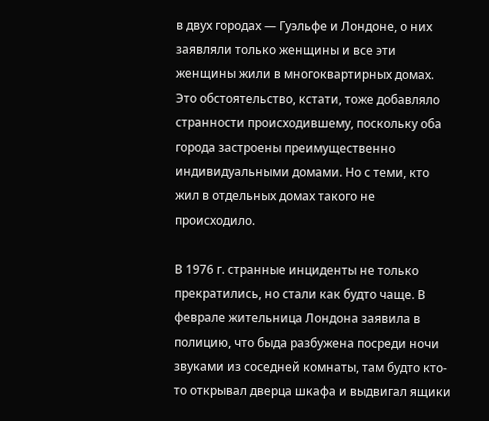в двух городах — Гуэльфе и Лондоне, о них заявляли только женщины и все эти женщины жили в многоквартирных домах. Это обстоятельство, кстати, тоже добавляло странности происходившему, поскольку оба города застроены преимущественно индивидуальными домами. Но с теми, кто жил в отдельных домах такого не происходило.

В 1976 г. странные инциденты не только прекратились, но стали как будто чаще. В феврале жительница Лондона заявила в полицию, что быда разбужена посреди ночи звуками из соседней комнаты, там будто кто-то открывал дверца шкафа и выдвигал ящики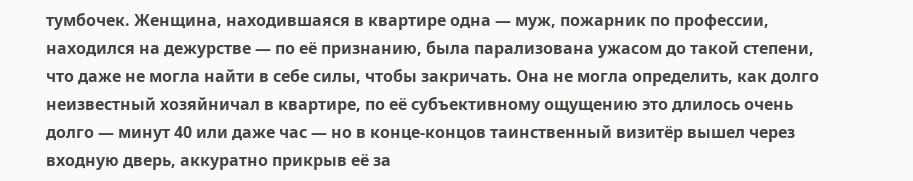тумбочек. Женщина, находившаяся в квартире одна — муж, пожарник по профессии, находился на дежурстве — по её признанию, была парализована ужасом до такой степени, что даже не могла найти в себе силы, чтобы закричать. Она не могла определить, как долго неизвестный хозяйничал в квартире, по её субъективному ощущению это длилось очень долго — минут 40 или даже час — но в конце-концов таинственный визитёр вышел через входную дверь, аккуратно прикрыв её за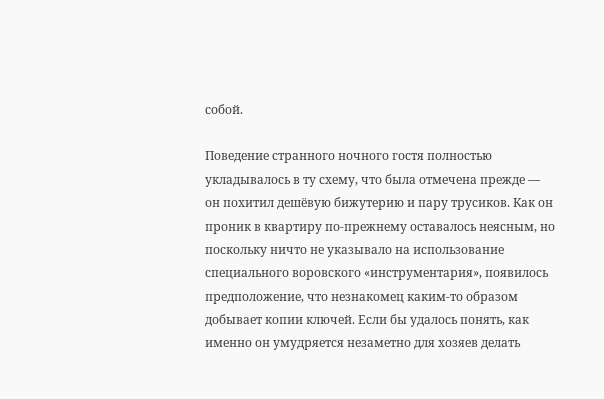собой.

Поведение странного ночного гостя полностью укладывалось в ту схему, что была отмечена прежде — он похитил дешёвую бижутерию и пару трусиков. Как он проник в квартиру по-прежнему оставалось неясным, но поскольку ничто не указывало на использование специального воровского «инструментария», появилось предположение, что незнакомец каким-то образом добывает копии ключей. Если бы удалось понять, как именно он умудряется незаметно для хозяев делать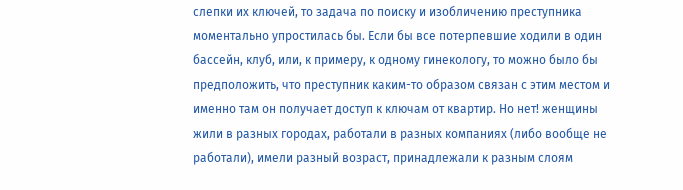слепки их ключей, то задача по поиску и изобличению преступника моментально упростилась бы. Если бы все потерпевшие ходили в один бассейн, клуб, или, к примеру, к одному гинекологу, то можно было бы предположить, что преступник каким-то образом связан с этим местом и именно там он получает доступ к ключам от квартир. Но нет! женщины жили в разных городах, работали в разных компаниях (либо вообще не работали), имели разный возраст, принадлежали к разным слоям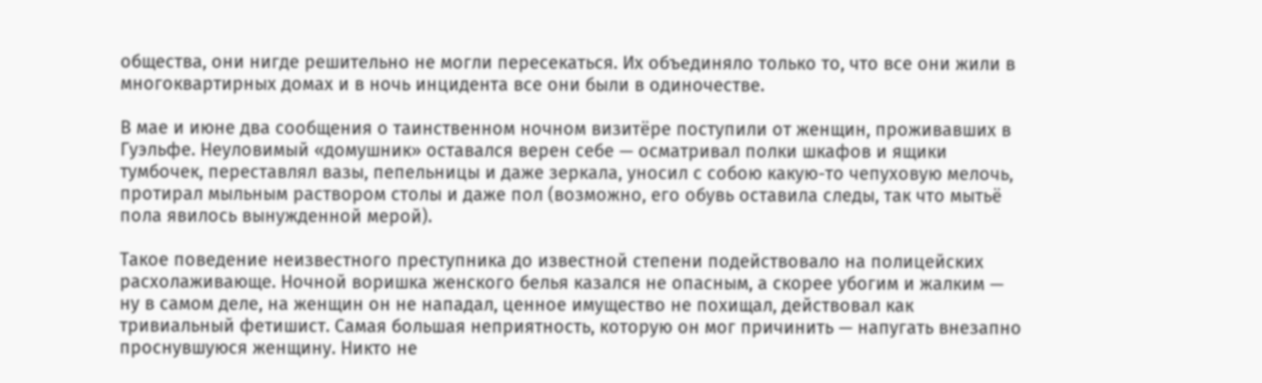общества, они нигде решительно не могли пересекаться. Их объединяло только то, что все они жили в многоквартирных домах и в ночь инцидента все они были в одиночестве.

В мае и июне два сообщения о таинственном ночном визитёре поступили от женщин, проживавших в Гуэльфе. Неуловимый «домушник» оставался верен себе — осматривал полки шкафов и ящики тумбочек, переставлял вазы, пепельницы и даже зеркала, уносил с собою какую-то чепуховую мелочь, протирал мыльным раствором столы и даже пол (возможно, его обувь оставила следы, так что мытьё пола явилось вынужденной мерой).

Такое поведение неизвестного преступника до известной степени подействовало на полицейских расхолаживающе. Ночной воришка женского белья казался не опасным, а скорее убогим и жалким — ну в самом деле, на женщин он не нападал, ценное имущество не похищал, действовал как тривиальный фетишист. Самая большая неприятность, которую он мог причинить — напугать внезапно проснувшуюся женщину. Никто не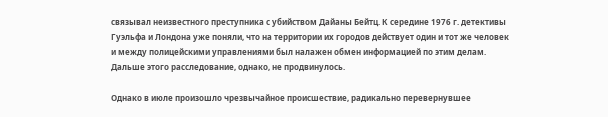связывал неизвестного преступника с убийством Дайаны Бейтц. К середине 1976 г. детективы Гуэльфа и Лондона уже поняли, что на территории их городов действует один и тот же человек и между полицейскими управлениями был налажен обмен информацией по этим делам. Дальше этого расследование, однако, не продвинулось.

Однако в июле произошло чрезвычайное происшествие, радикально перевернувшее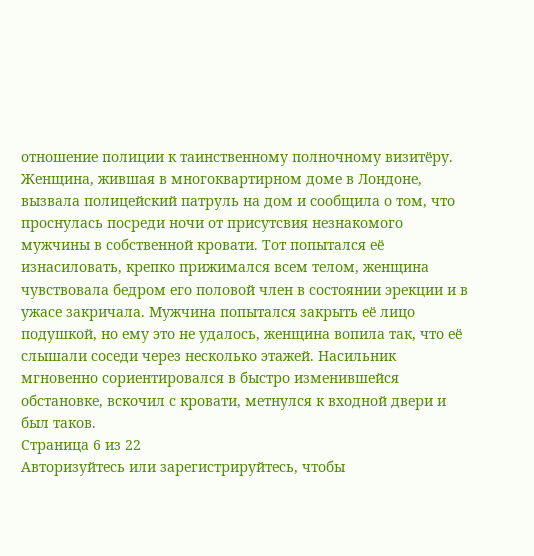отношение полиции к таинственному полночному визитёру. Женщина, жившая в многоквартирном доме в Лондоне, вызвала полицейский патруль на дом и сообщила о том, что проснулась посреди ночи от присутсвия незнакомого мужчины в собственной кровати. Тот попытался её изнасиловать, крепко прижимался всем телом, женщина чувствовала бедром его половой член в состоянии эрекции и в ужасе закричала. Мужчина попытался закрыть её лицо подушкой, но ему это не удалось, женщина вопила так, что её слышали соседи через несколько этажей. Насильник мгновенно сориентировался в быстро изменившейся обстановке, вскочил с кровати, метнулся к входной двери и был таков.
Страница 6 из 22
Авторизуйтесь или зарегистрируйтесь, чтобы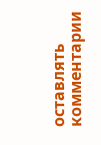оставлять комментарии